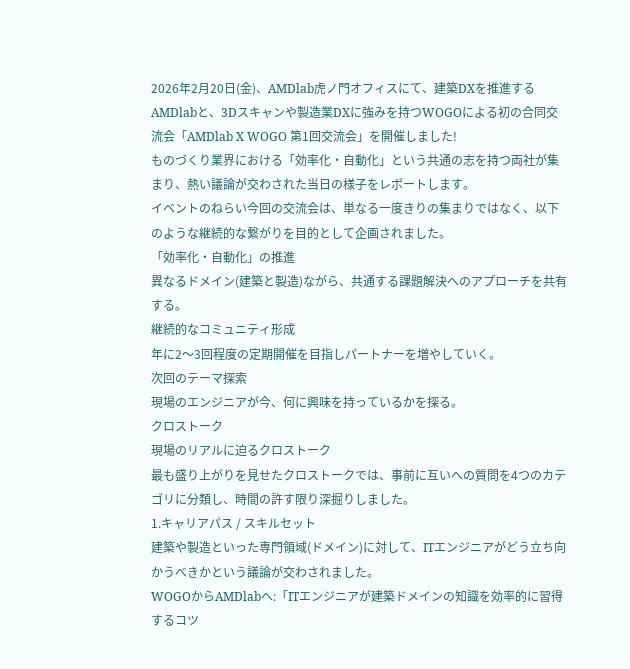2026年2月20日(金)、AMDlab虎ノ門オフィスにて、建築DXを推進するAMDlabと、3Dスキャンや製造業DXに強みを持つWOGOによる初の合同交流会「AMDlab X WOGO 第1回交流会」を開催しました!
ものづくり業界における「効率化・自動化」という共通の志を持つ両社が集まり、熱い議論が交わされた当日の様子をレポートします。
イベントのねらい今回の交流会は、単なる一度きりの集まりではなく、以下のような継続的な繋がりを目的として企画されました。
「効率化・自動化」の推進
異なるドメイン(建築と製造)ながら、共通する課題解決へのアプローチを共有する。
継続的なコミュニティ形成
年に2〜3回程度の定期開催を目指しパートナーを増やしていく。
次回のテーマ探索
現場のエンジニアが今、何に興味を持っているかを探る。
クロストーク
現場のリアルに迫るクロストーク
最も盛り上がりを見せたクロストークでは、事前に互いへの質問を4つのカテゴリに分類し、時間の許す限り深掘りしました。
1.キャリアパス / スキルセット
建築や製造といった専門領域(ドメイン)に対して、ITエンジニアがどう立ち向かうべきかという議論が交わされました。
WOGOからAMDlabへ:「ITエンジニアが建築ドメインの知識を効率的に習得するコツ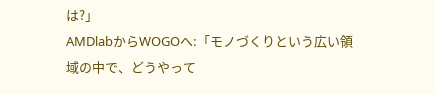は?」
AMDlabからWOGOへ:「モノづくりという広い領域の中で、どうやって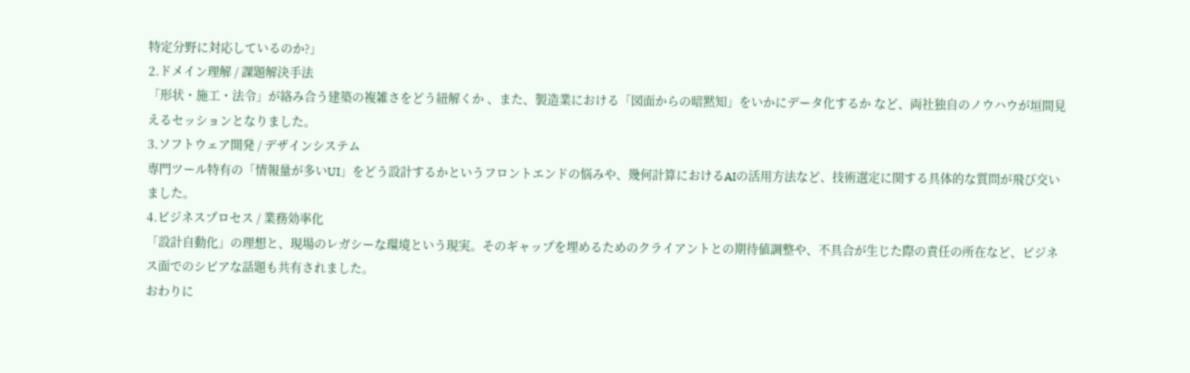特定分野に対応しているのか?」
2.ドメイン理解 / 課題解決手法
「形状・施工・法令」が絡み合う建築の複雑さをどう紐解くか 、また、製造業における「図面からの暗黙知」をいかにデータ化するか など、両社独自のノウハウが垣間見えるセッションとなりました。
3.ソフトウェア開発 / デザインシステム
専門ツール特有の「情報量が多いUI」をどう設計するかというフロントエンドの悩みや、幾何計算におけるAIの活用方法など、技術選定に関する具体的な質問が飛び交いました。
4.ビジネスプロセス / 業務効率化
「設計自動化」の理想と、現場のレガシーな環境という現実。そのギャップを埋めるためのクライアントとの期待値調整や、不具合が生じた際の責任の所在など、ビジネス面でのシビアな話題も共有されました。
おわりに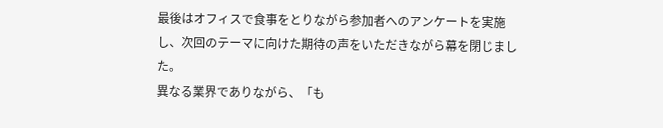最後はオフィスで食事をとりながら参加者へのアンケートを実施し、次回のテーマに向けた期待の声をいただきながら幕を閉じました。
異なる業界でありながら、「も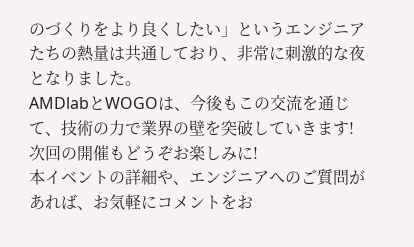のづくりをより良くしたい」というエンジニアたちの熱量は共通しており、非常に刺激的な夜となりました。
AMDlabとWOGOは、今後もこの交流を通じて、技術の力で業界の壁を突破していきます!
次回の開催もどうぞお楽しみに!
本イベントの詳細や、エンジニアへのご質問があれば、お気軽にコメントをお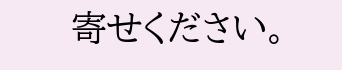寄せください。